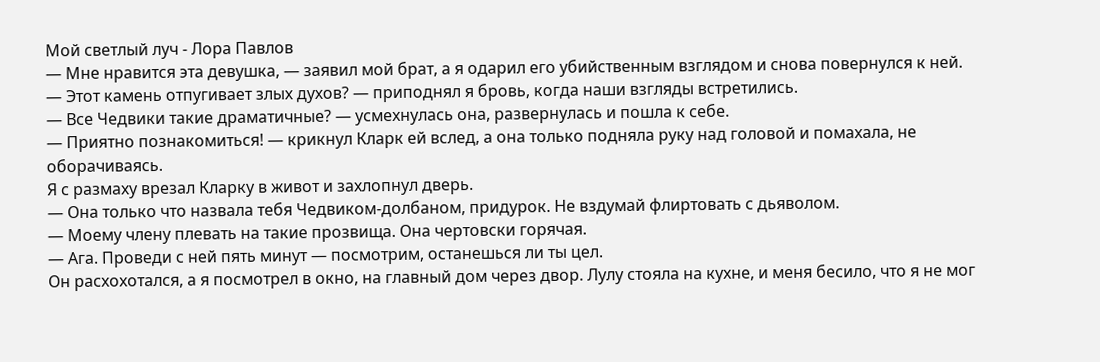Мой светлый луч - Лора Павлов
— Мне нравится эта девушка, — заявил мой брат, а я одарил его убийственным взглядом и снова повернулся к ней.
— Этот камень отпугивает злых духов? — приподнял я бровь, когда наши взгляды встретились.
— Все Чедвики такие драматичные? — усмехнулась она, развернулась и пошла к себе.
— Приятно познакомиться! — крикнул Кларк ей вслед, а она только подняла руку над головой и помахала, не оборачиваясь.
Я с размаху врезал Кларку в живот и захлопнул дверь.
— Она только что назвала тебя Чедвиком-долбаном, придурок. Не вздумай флиртовать с дьяволом.
— Моему члену плевать на такие прозвища. Она чертовски горячая.
— Ага. Проведи с ней пять минут — посмотрим, останешься ли ты цел.
Он расхохотался, а я посмотрел в окно, на главный дом через двор. Лулу стояла на кухне, и меня бесило, что я не мог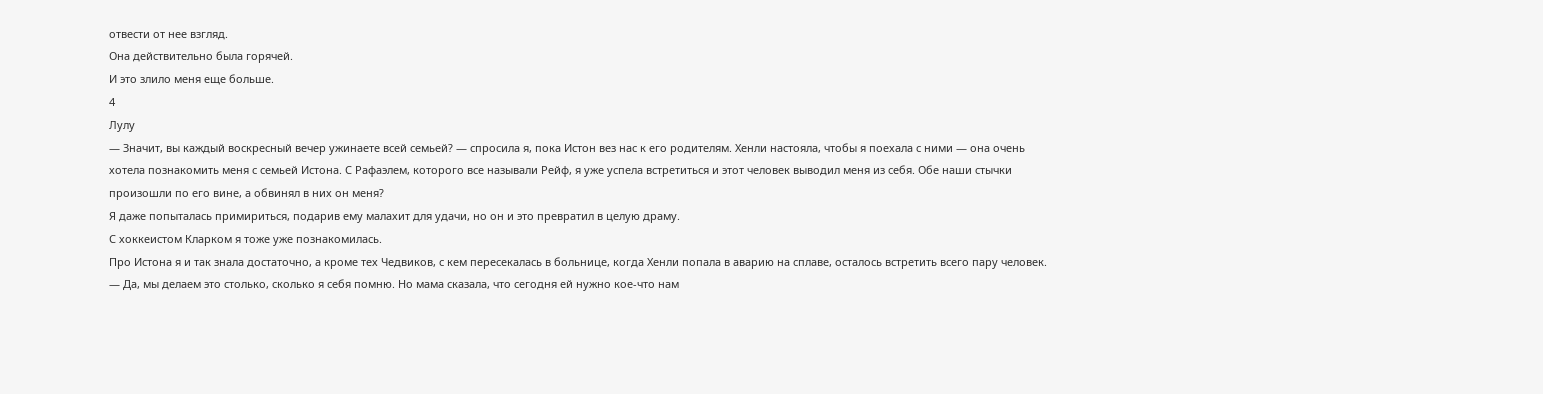отвести от нее взгляд.
Она действительно была горячей.
И это злило меня еще больше.
4
Лулу
— Значит, вы каждый воскресный вечер ужинаете всей семьей? — спросила я, пока Истон вез нас к его родителям. Хенли настояла, чтобы я поехала с ними — она очень хотела познакомить меня с семьей Истона. С Рафаэлем, которого все называли Рейф, я уже успела встретиться и этот человек выводил меня из себя. Обе наши стычки произошли по его вине, а обвинял в них он меня?
Я даже попыталась примириться, подарив ему малахит для удачи, но он и это превратил в целую драму.
С хоккеистом Кларком я тоже уже познакомилась.
Про Истона я и так знала достаточно, а кроме тех Чедвиков, с кем пересекалась в больнице, когда Хенли попала в аварию на сплаве, осталось встретить всего пару человек.
— Да, мы делаем это столько, сколько я себя помню. Но мама сказала, что сегодня ей нужно кое-что нам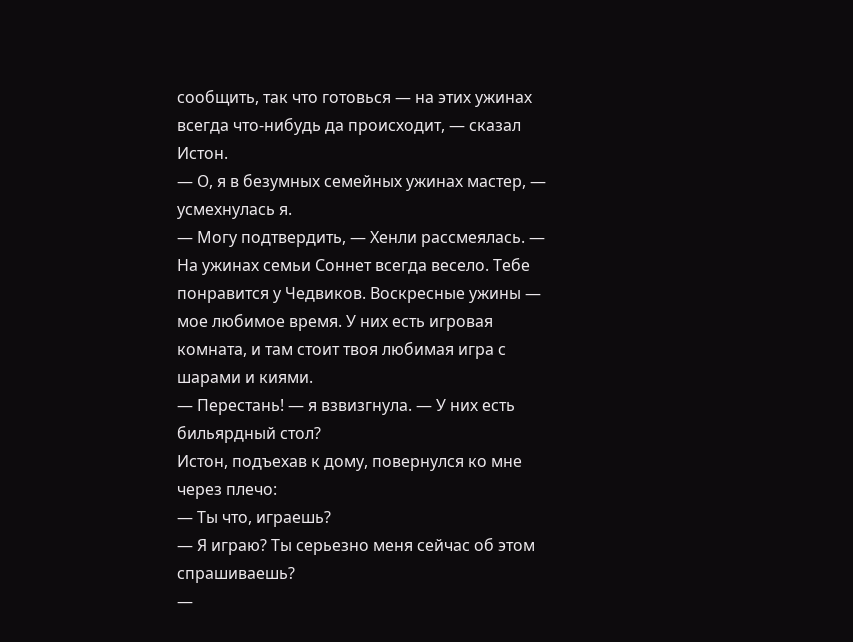сообщить, так что готовься — на этих ужинах всегда что-нибудь да происходит, — сказал Истон.
— О, я в безумных семейных ужинах мастер, — усмехнулась я.
— Могу подтвердить, — Хенли рассмеялась. — На ужинах семьи Соннет всегда весело. Тебе понравится у Чедвиков. Воскресные ужины — мое любимое время. У них есть игровая комната, и там стоит твоя любимая игра с шарами и киями.
— Перестань! — я взвизгнула. — У них есть бильярдный стол?
Истон, подъехав к дому, повернулся ко мне через плечо:
— Ты что, играешь?
— Я играю? Ты серьезно меня сейчас об этом спрашиваешь?
—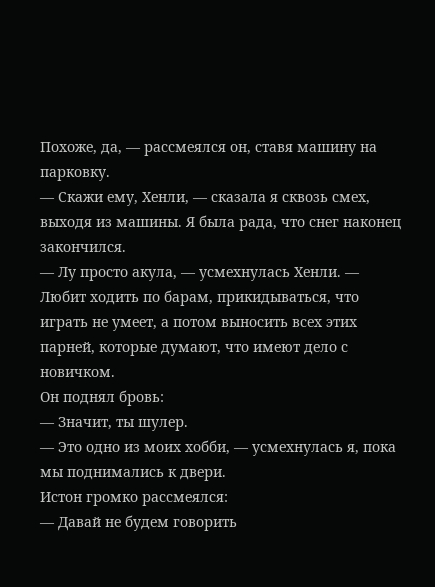Похоже, да, — рассмеялся он, ставя машину на парковку.
— Скажи ему, Хенли, — сказала я сквозь смех, выходя из машины. Я была рада, что снег наконец закончился.
— Лу просто акула, — усмехнулась Хенли. — Любит ходить по барам, прикидываться, что играть не умеет, а потом выносить всех этих парней, которые думают, что имеют дело с новичком.
Он поднял бровь:
— Значит, ты шулер.
— Это одно из моих хобби, — усмехнулась я, пока мы поднимались к двери.
Истон громко рассмеялся:
— Давай не будем говорить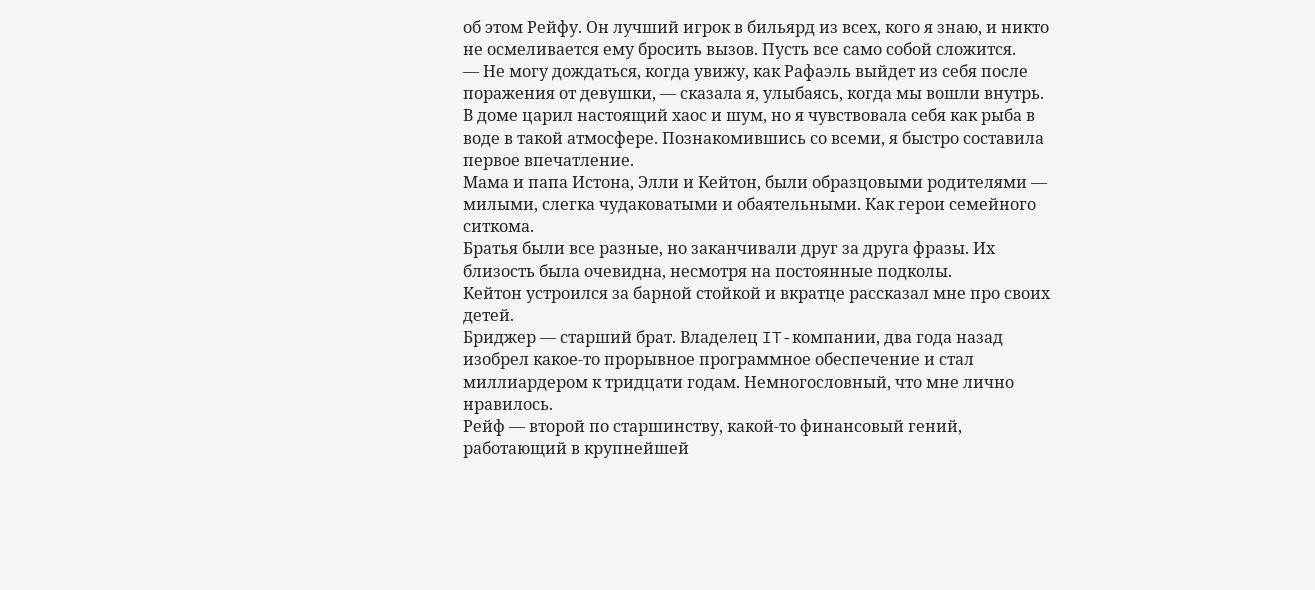об этом Рейфу. Он лучший игрок в бильярд из всех, кого я знаю, и никто не осмеливается ему бросить вызов. Пусть все само собой сложится.
— Не могу дождаться, когда увижу, как Рафаэль выйдет из себя после поражения от девушки, — сказала я, улыбаясь, когда мы вошли внутрь.
В доме царил настоящий хаос и шум, но я чувствовала себя как рыба в воде в такой атмосфере. Познакомившись со всеми, я быстро составила первое впечатление.
Мама и папа Истона, Элли и Кейтон, были образцовыми родителями — милыми, слегка чудаковатыми и обаятельными. Как герои семейного ситкома.
Братья были все разные, но заканчивали друг за друга фразы. Их близость была очевидна, несмотря на постоянные подколы.
Кейтон устроился за барной стойкой и вкратце рассказал мне про своих детей.
Бриджер — старший брат. Владелец IT-компании, два года назад изобрел какое-то прорывное программное обеспечение и стал миллиардером к тридцати годам. Немногословный, что мне лично нравилось.
Рейф — второй по старшинству, какой-то финансовый гений, работающий в крупнейшей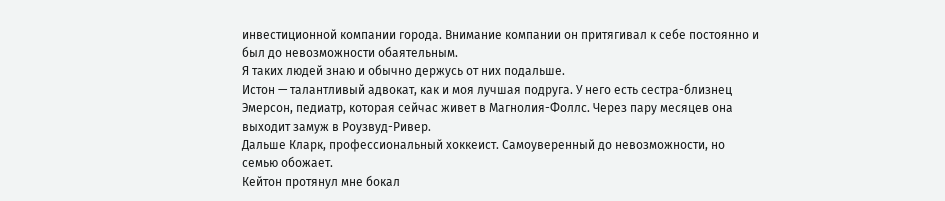инвестиционной компании города. Внимание компании он притягивал к себе постоянно и был до невозможности обаятельным.
Я таких людей знаю и обычно держусь от них подальше.
Истон — талантливый адвокат, как и моя лучшая подруга. У него есть сестра-близнец Эмерсон, педиатр, которая сейчас живет в Магнолия-Фоллс. Через пару месяцев она выходит замуж в Роузвуд-Ривер.
Дальше Кларк, профессиональный хоккеист. Самоуверенный до невозможности, но семью обожает.
Кейтон протянул мне бокал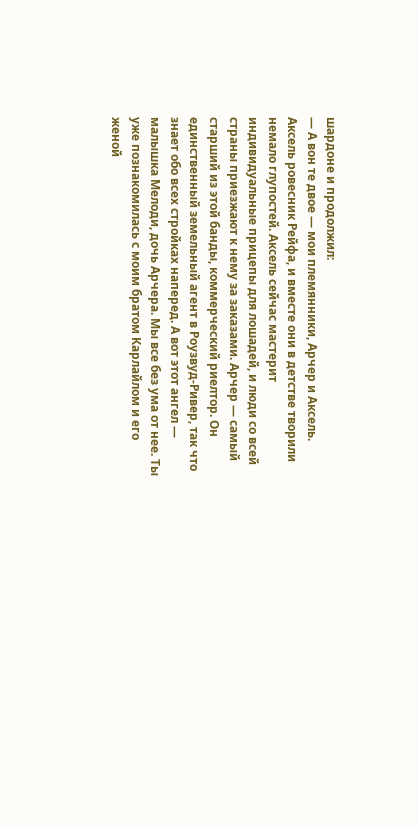шардоне и продолжил:
— А вон те двое — мои племянники, Арчер и Аксель. Аксель ровесник Рейфа, и вместе они в детстве творили немало глупостей. Аксель сейчас мастерит индивидуальные прицепы для лошадей, и люди со всей страны приезжают к нему за заказами. Арчер — самый старший из этой банды, коммерческий риелтор. Он единственный земельный агент в Роузвуд-Ривер, так что знает обо всех стройках наперед. А вот этот ангел — малышка Мелоди, дочь Арчера. Мы все без ума от нее. Ты уже познакомилась с моим братом Карлайлом и его женой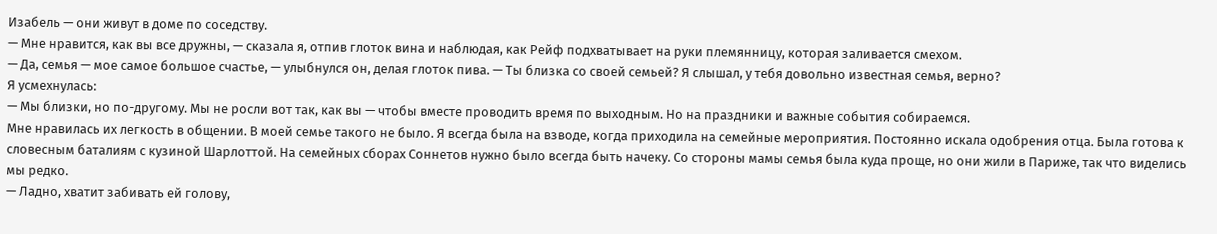Изабель — они живут в доме по соседству.
— Мне нравится, как вы все дружны, — сказала я, отпив глоток вина и наблюдая, как Рейф подхватывает на руки племянницу, которая заливается смехом.
— Да, семья — мое самое большое счастье, — улыбнулся он, делая глоток пива. — Ты близка со своей семьей? Я слышал, у тебя довольно известная семья, верно?
Я усмехнулась:
— Мы близки, но по-другому. Мы не росли вот так, как вы — чтобы вместе проводить время по выходным. Но на праздники и важные события собираемся.
Мне нравилась их легкость в общении. В моей семье такого не было. Я всегда была на взводе, когда приходила на семейные мероприятия. Постоянно искала одобрения отца. Была готова к словесным баталиям с кузиной Шарлоттой. На семейных сборах Соннетов нужно было всегда быть начеку. Со стороны мамы семья была куда проще, но они жили в Париже, так что виделись мы редко.
— Ладно, хватит забивать ей голову,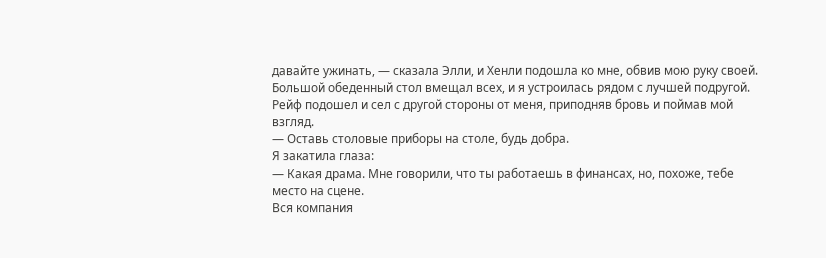давайте ужинать, — сказала Элли, и Хенли подошла ко мне, обвив мою руку своей.
Большой обеденный стол вмещал всех, и я устроилась рядом с лучшей подругой.
Рейф подошел и сел с другой стороны от меня, приподняв бровь и поймав мой взгляд.
— Оставь столовые приборы на столе, будь добра.
Я закатила глаза:
— Какая драма. Мне говорили, что ты работаешь в финансах, но, похоже, тебе место на сцене.
Вся компания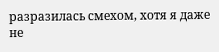разразилась смехом, хотя я даже не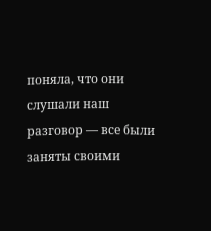поняла, что они слушали наш разговор — все были заняты своими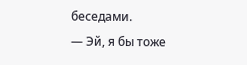беседами.
— Эй, я бы тоже